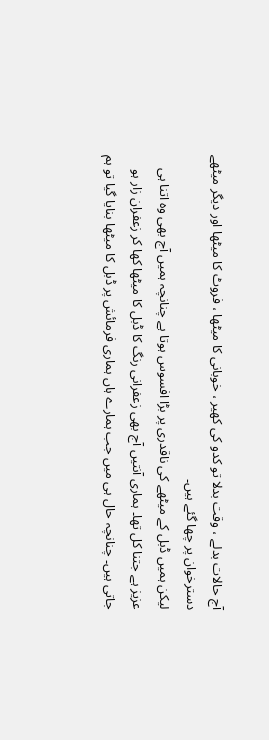آج حالات بدلے ، وقت بدلا تو کدو کی کھیر ، خوبانی کا میٹھا ، فروٹ کا میٹھا اور دیگر میٹھے دسترخوان پر چھا گئے ہیں۔
لیکن ہمیں ڈبل کے میٹھے کی ناقدری پر بڑا افسوس ہوتا ہے چنانچہ ہمیں آج بھی وہ اتنا ہی عزیز ہے جتنا کل تھا۔ ہماری آنتیں آج بھی زعفرانی رنگ کا ڈبل کا میٹھا کھا کر زعفران زار ہو جاتی ہیں۔ چنانچہ حال ہی میں جب ہمارے ہاں ہماری فرمائش پر ڈبل کا میٹھا بنایا گیا تو ہم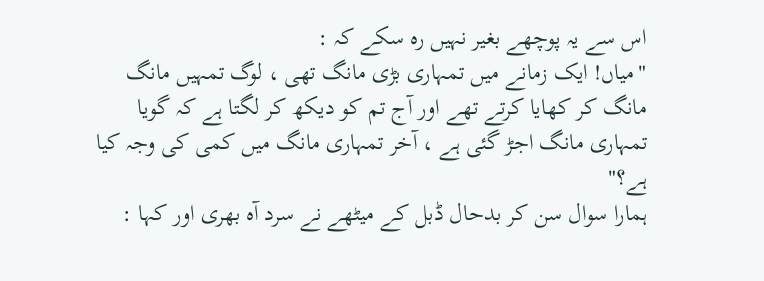اس سے یہ پوچھے بغیر نہیں رہ سکے کہ :
"میاں! ایک زمانے میں تمہاری بڑی مانگ تھی ، لوگ تمہیں مانگ مانگ کر کھایا کرتے تھے اور آج تم کو دیکھ کر لگتا ہے کہ گویا تمہاری مانگ اجڑ گئی ہے ، آخر تمہاری مانگ میں کمی کی وجہ کیا ہے؟"
ہمارا سوال سن کر بدحال ڈبل کے میٹھے نے سرد آہ بھری اور کہا :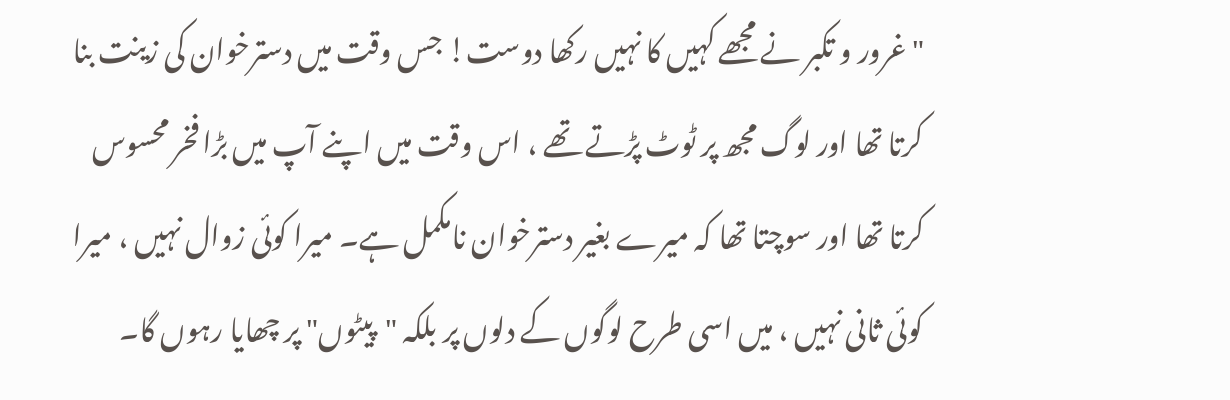"غرور و تکبر نے مجھے کہیں کا نہیں رکھا دوست! جس وقت میں دسترخوان کی زینت بنا کرتا تھا اور لوگ مجھ پر ٹوٹ پڑتے تھے ، اس وقت میں اپنے آپ میں بڑا فخر محسوس کرتا تھا اور سوچتا تھا کہ میرے بغیر دسترخوان نامکمل ہے۔ میرا کوئی زوال نہیں ، میرا کوئی ثانی نہیں ، میں اسی طرح لوگوں کے دلوں پر بلکہ "پیٹوں" پر چھایا رہوں گا۔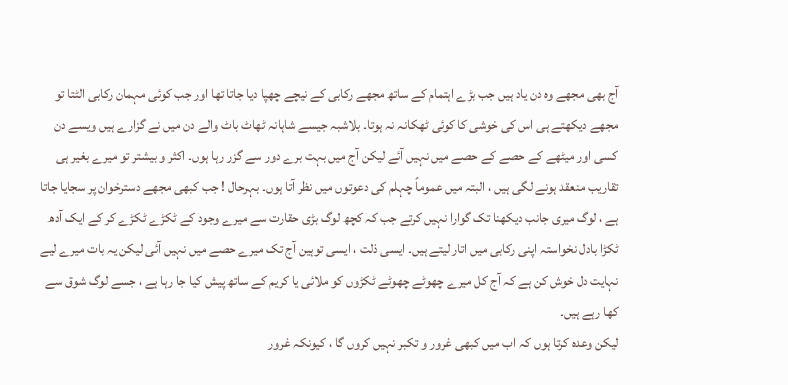آج بھی مجھے وہ دن یاد ہیں جب بڑے اہتمام کے ساتھ مجھے رکابی کے نیچے چھپا دیا جاتا تھا اور جب کوئی مہمان رکابی الٹتا تو مجھے دیکھتے ہی اس کی خوشی کا کوئی ٹھکانہ نہ ہوتا۔ بلاشبہ جیسے شاہانہ ٹھاٹ باٹ والے دن میں نے گزارے ہیں ویسے دن کسی اور میٹھے کے حصے کے حصے میں نہیں آئے لیکن آج میں بہت برے دور سے گزر رہا ہوں۔ اکثر و بیشتر تو میرے بغیر ہی تقاریب منعقد ہونے لگی ہیں ، البتہ میں عموماً چہلم کی دعوتوں میں نظر آتا ہوں۔ بہرحال ! جب کبھی مجھے دسترخوان پر سجایا جاتا ہے ، لوگ میری جانب دیکھنا تک گوارا نہیں کرتے جب کہ کچھ لوگ بڑی حقارت سے میرے وجود کے ٹکڑے ٹکڑے کر کے ایک آدھ ٹکڑا بادل نخواستہ اپنی رکابی میں اتار لیتے ہیں۔ ایسی ذلت ، ایسی توہین آج تک میرے حصے میں نہیں آئی لیکن یہ بات میرے لیے نہایت دل خوش کن ہے کہ آج کل میرے چھوٹے چھوٹے ٹکڑوں کو ملائی یا کریم کے ساتھ پیش کیا جا رہا ہے ، جسے لوگ شوق سے کھا رہے ہیں۔
لیکن وعدہ کرتا ہوں کہ اب میں کبھی غرور و تکبر نہیں کروں گا ، کیونکہ غرور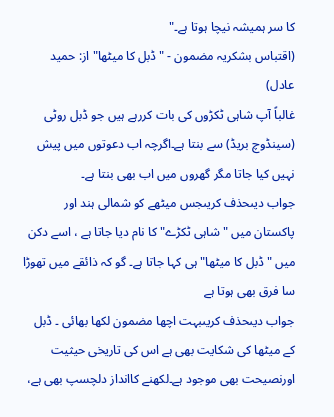کا سر ہمیشہ نیچا ہوتا ہے۔"
(اقتباس بشکریہ مضمون - "ڈبل کا میٹھا" از: حمید عادل)
غالباً آپ شاہی ٹکڑوں کی بات کررہے ہیں جو ڈبل روٹی (سینڈوچ بریڈ) سے بنتا ہے۔اگرچہ اب دعوتوں میں پیش نہیں کیا جاتا مگر گھروں میں اب بھی بنتا ہے۔
جواب دیںحذف کریںجس میٹھے کو شمالی ہند اور پاکستان میں "شاہی ٹکڑے" کا نام دیا جاتا ہے ، اسے دکن میں "ڈبل کا میٹھا" ہی کہا جاتا ہے۔ گو کہ ذائقے میں تھوڑا سا فرق بھی ہوتا ہے
جواب دیںحذف کریںبہت اچھا مضمون لکھا بھائی ۔ ڈبل کے میٹھا کی شکایت بھی ہے اس کی تاریخی حیثیت اورنصیحت بھی موجود ہے۔لکھنے کاانداز دلچسپ بھی ہے،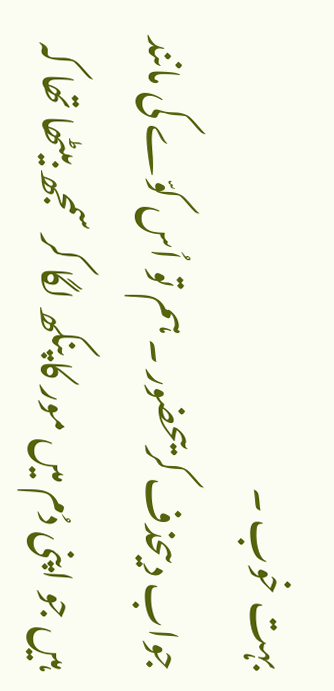بہت خوب ۔
جواب دیںحذف کریںحضور ۔ ہم تو اُس کوّے کی مانند ہیں جو اپنی دُم میں مور کا پنکھ لگا کر سمجھ بیٹھا تھا کہ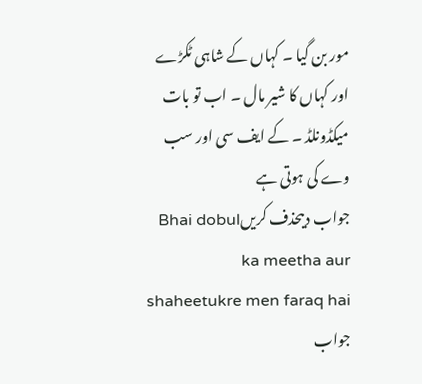مور بن گیا ۔ کہاں کے شاہی ٹکڑے اور کہاں کا شیر مال ۔ اب تو بات میکڈونلڈ ۔ کے ایف سی اور سب وے کی ہوتی ہے
جواب دیںحذف کریںBhai dobul ka meetha aur shaheetukre men faraq hai
جواب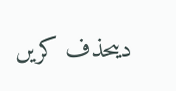دیںحذف کریں